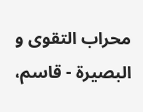محراب التقوى و البصيرة - قاسم،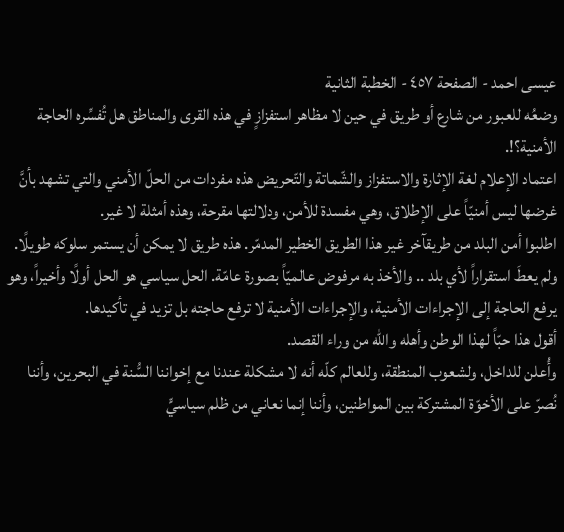عيسى احمد - الصفحة ٤٥٧ - الخطبة الثانية
وضعُه للعبور من شارع أو طريق في حين لا مظاهر استفزازٍ في هذه القرى والمناطق هل تُفسِّره الحاجة الأمنية؟!.
اعتماد الإعلام لغة الإثارة والاستفزاز والشّماتة والتّحريض هذه مفردات من الحلّ الأمني والتي تشهد بأنَّ غرضها ليس أمنيّاً على الإطلاق، وهي مفسدة للأمن، ودلالتها مقرحة، وهذه أمثلة لا غير.
اطلبوا أمن البلد من طريقآخر غير هذا الطريق الخطير المدمّر. هذه طريق لا يمكن أن يستمر سلوكه طويلًا. ولم يعطَ استقراراً لأي بلد .. والأخذ به مرفوض عالميّاً بصورة عامّة. الحل سياسي هو الحل أولًا وأخيراً، وهو يرفع الحاجة إلى الإجراءات الأمنية، والإجراءات الأمنية لا ترفع حاجته بل تزيد في تأكيدها.
أقول هذا حبّاً لهذا الوطن وأهله والله من وراء القصد.
وأُعلن للداخل، ولشعوب المنطقة، وللعالم كلّه أنه لا مشكلة عندنا مع إخواننا السُّنة في البحرين، وأننا نُصرّ على الأخوّة المشتركة بين المواطنين، وأننا إنما نعاني من ظلم سياسيٍّ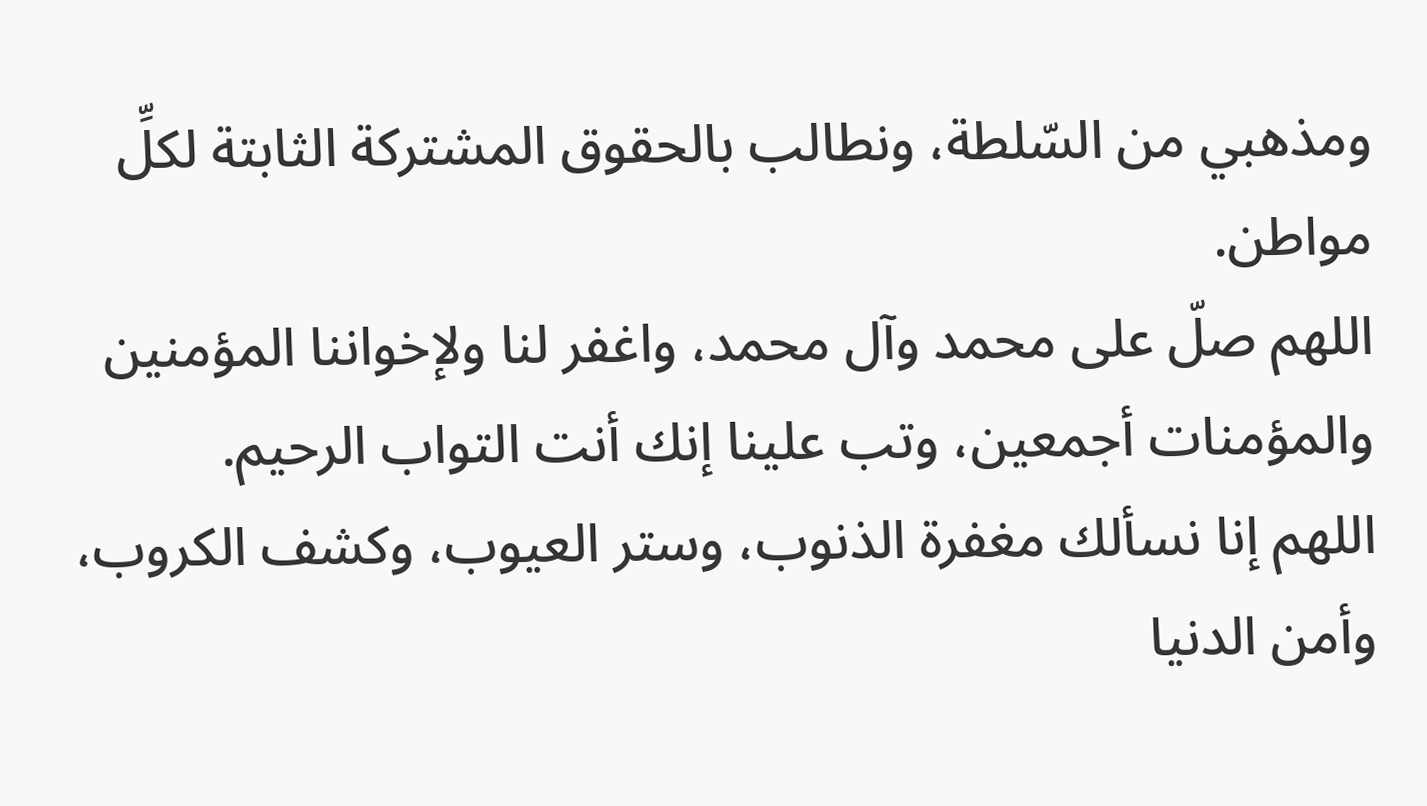ومذهبي من السّلطة، ونطالب بالحقوق المشتركة الثابتة لكلِّ مواطن.
اللهم صلّ على محمد وآل محمد، واغفر لنا ولإخواننا المؤمنين والمؤمنات أجمعين، وتب علينا إنك أنت التواب الرحيم.
اللهم إنا نسألك مغفرة الذنوب، وستر العيوب، وكشف الكروب، وأمن الدنيا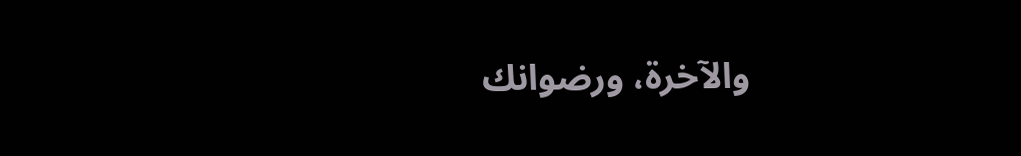والآخرة، ورضوانك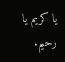يا كريم يا رحيم.